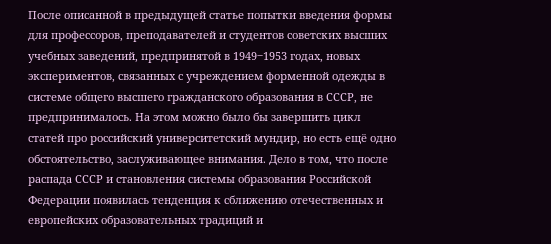После описанной в предыдущей статье попытки введения формы для профессоров, преподавателей и студентов советских высших учебных заведений, предпринятой в 1949‒1953 годах, новых экспериментов, связанных с учреждением форменной одежды в системе общего высшего гражданского образования в СССР, не предпринималось. На этом можно было бы завершить цикл статей про российский университетский мундир, но есть ещё одно обстоятельство, заслуживающее внимания. Дело в том, что после распада СССР и становления системы образования Российской Федерации появилась тенденция к сближению отечественных и европейских образовательных традиций и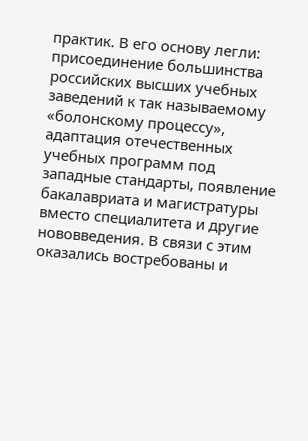практик. В его основу легли: присоединение большинства российских высших учебных заведений к так называемому «болонскому процессу», адаптация отечественных учебных программ под западные стандарты, появление бакалавриата и магистратуры вместо специалитета и другие нововведения. В связи с этим оказались востребованы и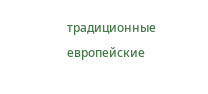традиционные европейские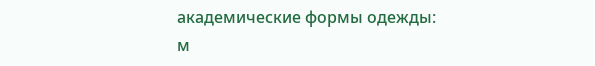академические формы одежды: м